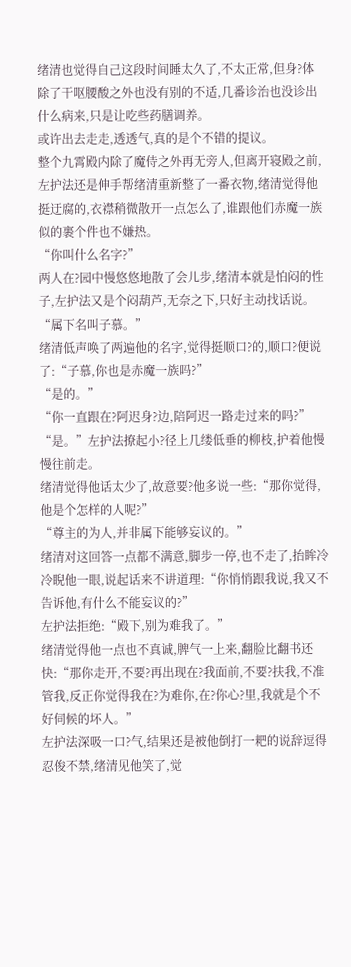绪清也觉得自己这段时间睡太久了,不太正常,但身?体除了干呕腰酸之外也没有别的不适,几番诊治也没诊出什么病来,只是让吃些药膳调养。
或许出去走走,透透气,真的是个不错的提议。
整个九霄殿内除了魔侍之外再无旁人,但离开寝殿之前,左护法还是伸手帮绪清重新整了一番衣物,绪清觉得他挺迂腐的,衣襟稍微散开一点怎么了,谁跟他们赤魔一族似的裹个件也不嫌热。
“你叫什么名字?”
两人在?园中慢悠悠地散了会儿步,绪清本就是怕闷的性子,左护法又是个闷葫芦,无奈之下,只好主动找话说。
“属下名叫子慕。”
绪清低声唤了两遍他的名字,觉得挺顺口?的,顺口?便说了:“子慕,你也是赤魔一族吗?”
“是的。”
“你一直跟在?阿迟身?边,陪阿迟一路走过来的吗?”
“是。”左护法撩起小?径上几缕低垂的柳枝,护着他慢慢往前走。
绪清觉得他话太少了,故意要?他多说一些:“那你觉得,他是个怎样的人呢?”
“尊主的为人,并非属下能够妄议的。”
绪清对这回答一点都不满意,脚步一停,也不走了,抬眸冷冷睨他一眼,说起话来不讲道理:“你悄悄跟我说,我又不告诉他,有什么不能妄议的?”
左护法拒绝:“殿下,别为难我了。”
绪清觉得他一点也不真诚,脾气一上来,翻脸比翻书还快:“那你走开,不要?再出现在?我面前,不要?扶我,不准管我,反正你觉得我在?为难你,在?你心?里,我就是个不好伺候的坏人。”
左护法深吸一口?气,结果还是被他倒打一耙的说辞逗得忍俊不禁,绪清见他笑了,觉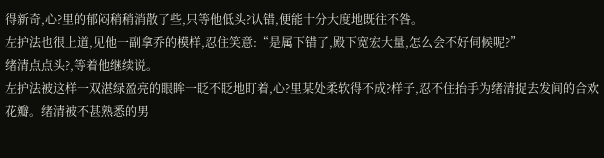得新奇,心?里的郁闷稍稍消散了些,只等他低头?认错,便能十分大度地既往不咎。
左护法也很上道,见他一副拿乔的模样,忍住笑意:“是属下错了,殿下宽宏大量,怎么会不好伺候呢?”
绪清点点头?,等着他继续说。
左护法被这样一双湛绿盈亮的眼眸一眨不眨地盯着,心?里某处柔软得不成?样子,忍不住抬手为绪清捉去发间的合欢花瓣。绪清被不甚熟悉的男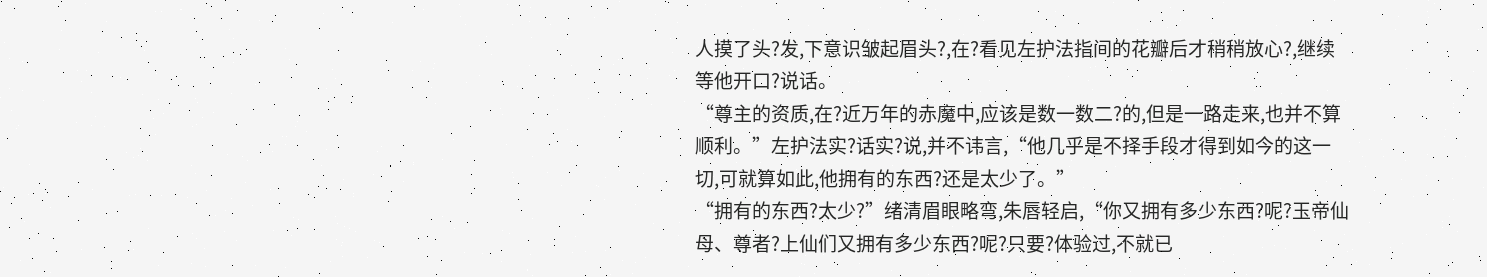人摸了头?发,下意识皱起眉头?,在?看见左护法指间的花瓣后才稍稍放心?,继续等他开口?说话。
“尊主的资质,在?近万年的赤魔中,应该是数一数二?的,但是一路走来,也并不算顺利。”左护法实?话实?说,并不讳言,“他几乎是不择手段才得到如今的这一切,可就算如此,他拥有的东西?还是太少了。”
“拥有的东西?太少?”绪清眉眼略弯,朱唇轻启,“你又拥有多少东西?呢?玉帝仙母、尊者?上仙们又拥有多少东西?呢?只要?体验过,不就已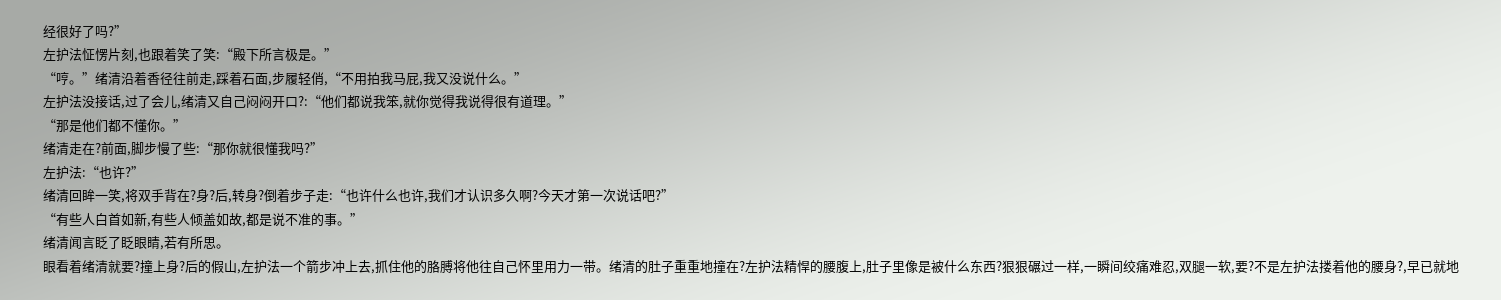经很好了吗?”
左护法怔愣片刻,也跟着笑了笑:“殿下所言极是。”
“哼。”绪清沿着香径往前走,踩着石面,步履轻俏,“不用拍我马屁,我又没说什么。”
左护法没接话,过了会儿,绪清又自己闷闷开口?:“他们都说我笨,就你觉得我说得很有道理。”
“那是他们都不懂你。”
绪清走在?前面,脚步慢了些:“那你就很懂我吗?”
左护法:“也许?”
绪清回眸一笑,将双手背在?身?后,转身?倒着步子走:“也许什么也许,我们才认识多久啊?今天才第一次说话吧?”
“有些人白首如新,有些人倾盖如故,都是说不准的事。”
绪清闻言眨了眨眼睛,若有所思。
眼看着绪清就要?撞上身?后的假山,左护法一个箭步冲上去,抓住他的胳膊将他往自己怀里用力一带。绪清的肚子重重地撞在?左护法精悍的腰腹上,肚子里像是被什么东西?狠狠碾过一样,一瞬间绞痛难忍,双腿一软,要?不是左护法搂着他的腰身?,早已就地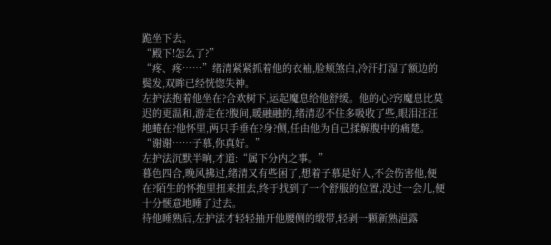跪坐下去。
“殿下!怎么了?”
“疼、疼……”绪清紧紧抓着他的衣袖,脸颊煞白,冷汗打湿了额边的鬓发,双眸已经恍惚失神。
左护法抱着他坐在?合欢树下,运起魔息给他舒缓。他的心?窍魔息比莫迟的更温和,游走在?腹间,暖融融的,绪清忍不住多吸收了些,眼泪汪汪地蜷在?他怀里,两只手垂在?身?侧,任由他为自己揉解腹中的痛楚。
“谢谢……子慕,你真好。”
左护法沉默半晌,才道:“属下分内之事。”
暮色四合,晚风拂过,绪清又有些困了,想着子慕是好人,不会伤害他,便在?陌生的怀抱里扭来扭去,终于找到了一个舒服的位置,没过一会儿,便十分惬意地睡了过去。
待他睡熟后,左护法才轻轻抽开他腰侧的缎带,轻剥一颗新熟浥露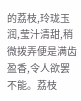的荔枝,玲珑玉润,莹汁清甜,稍微拨弄便是满齿盈香,令人欲罢不能。荔枝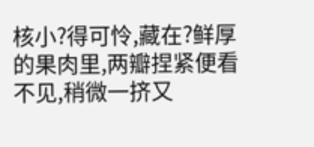核小?得可怜,藏在?鲜厚的果肉里,两瓣捏紧便看不见,稍微一挤又